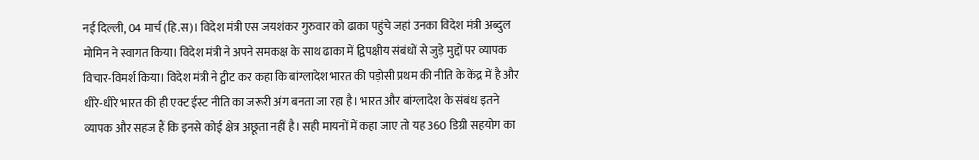नई दिल्ली, 04 मार्च (हि.स)। विदेश मंत्री एस जयशंकर गुरुवार को ढाका पहुंचे जहां उनका विदेश मंत्री अब्दुल मोमिन ने स्वागत किया। विदेश मंत्री ने अपने समकक्ष के साथ ढाका में द्विपक्षीय संबंधों से जुड़े मुद्दों पर व्यापक विचार-विमर्श किया। विदेश मंत्री ने ट्वीट कर कहा कि बांग्लादेश भारत की पड़ोसी प्रथम की नीति के केंद्र में है और धीरे-धीरे भारत की ही एक्ट ईस्ट नीति का जरूरी अंग बनता जा रहा है। भारत और बांग्लादेश के संबंध इतने व्यापक और सहज हैं कि इनसे कोई क्षेत्र अछूता नहीं है। सही मायनों में कहा जाए तो यह 360 डिग्री सहयोग का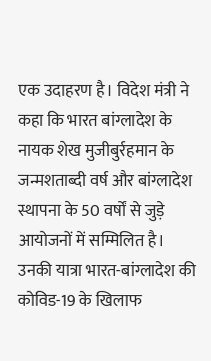एक उदाहरण है। विदेश मंत्री ने कहा कि भारत बांग्लादेश के नायक शेख मुजीबुर्रहमान के जन्मशताब्दी वर्ष और बांग्लादेश स्थापना के 50 वर्षों से जुड़े आयोजनों में सम्मिलित है। उनकी यात्रा भारत-बांग्लादेश की कोविड-19 के खिलाफ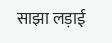साझा लड़ाई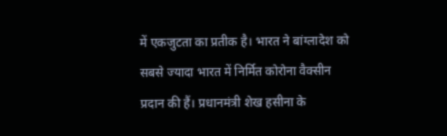में एकजुटता का प्रतीक है। भारत ने बांग्लादेश को सबसे ज्यादा भारत में निर्मित कोरोना वैक्सीन प्रदान की हैं। प्रधानमंत्री शेख हसीना के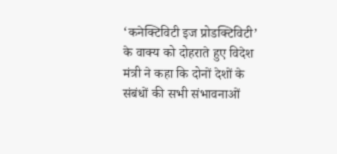‘कनेक्टिविटी इज प्रोडक्टिविटी’ के वाक्य को दोहराते हुए विदेश मंत्री ने कहा कि दोनों देशों के संबंधों की सभी संभावनाओं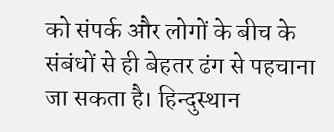को संपर्क और लोगों के बीच के संबंधों से ही बेहतर ढंग से पहचाना जा सकता है। हिन्दुस्थान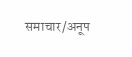समाचार/अनूप